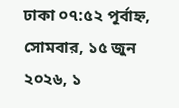ঢাকা ০৭:৫২ পূর্বাহ্ন, সোমবার, ১৫ জুন ২০২৬, ১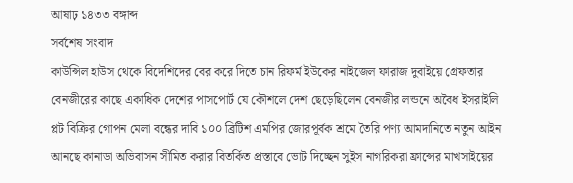আষাঢ় ১৪৩৩ বঙ্গাব্দ
সর্বশেষ সংবাদ
কাউন্সিল হাউস থেকে বিদেশিদের বের করে দিতে চান রিফর্ম ইউকের নাইজেল ফারাজ দুবাইয়ে গ্রেফতার বেনজীরের কাছে একাধিক দেশের পাসপোর্ট যে কৌশলে দেশ ছেড়েছিলেন বেনজীর লন্ডনে অবৈধ ইসরাইলি প্লট বিক্রির গোপন মেলা বন্ধের দাবি ১০০ ব্রিটিশ এমপির জোরপূর্বক শ্রমে তৈরি পণ্য আমদানিতে নতুন আইন আনছে কানাডা অভিবাসন সীমিত করার বিতর্কিত প্রস্তাবে ভোট দিচ্ছেন সুইস নাগরিকরা ফ্রান্সের মাখসাইয়ের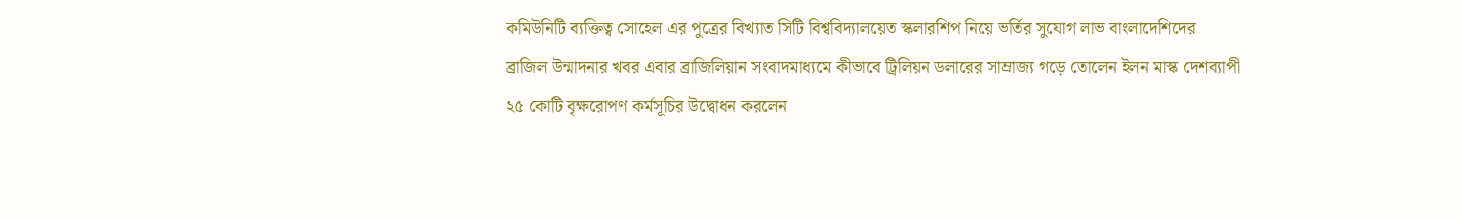কমিউনিটি ব্যক্তিত্ব সোহেল এর পুত্রের বিখ্যাত সিটি বিশ্ববিদ্যালয়েত স্কলারশিপ নিয়ে ভর্তির সুযোগ লাভ বাংলাদেশিদের ব্রাজিল উন্মাদনার খবর এবার ব্রাজিলিয়ান সংবাদমাধ্যমে কীভাবে ট্রিলিয়ন ডলারের সাম্রাজ্য গড়ে তোলেন ইলন মাস্ক দেশব্যাপী ২৫ কোটি বৃক্ষরোপণ কর্মসূচির উদ্বোধন করলেন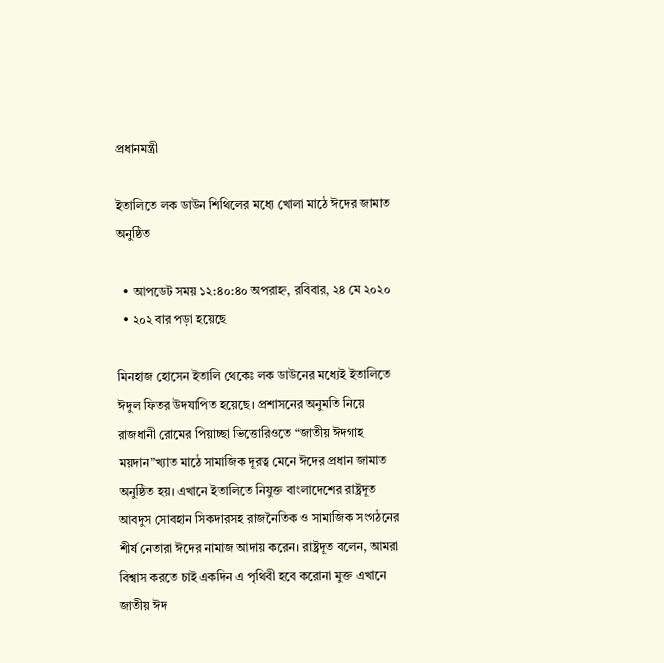প্রধানমন্ত্রী

ইতালিতে লক ডাউন শিথিলের মধ্যে খোলা মাঠে ঈদের জামাত অনুষ্ঠিত

  • আপডেট সময় ১২:৪০:৪০ অপরাহ্ন, রবিবার, ২৪ মে ২০২০
  • ২০২ বার পড়া হয়েছে

মিনহাজ হোসেন ইতালি থেকেঃ লক ডাউনের মধ্যেই ইতালিতে ঈদুল ফিতর উদযাপিত হয়েছে। প্রশাসনের অনুমতি নিয়ে রাজধানী রোমের পিয়াচ্ছা ভিত্তোরিওতে “জাতীয় ঈদগাহ ময়দান”খ্যাত মাঠে সামাজিক দূরত্ব মেনে ঈদের প্রধান জামাত অনুষ্ঠিত হয়। এখানে ইতালিতে নিযুক্ত বাংলাদেশের রাষ্ট্রদূত আবদুস সোবহান সিকদারসহ রাজনৈতিক ও সামাজিক সংগঠনের শীর্ষ নেতারা ঈদের নামাজ আদায় করেন। রাষ্ট্রদূত বলেন, আমরা বিশ্বাস করতে চাই একদিন এ পৃথিবী হবে করোনা মুক্ত এখানে জাতীয় ঈদ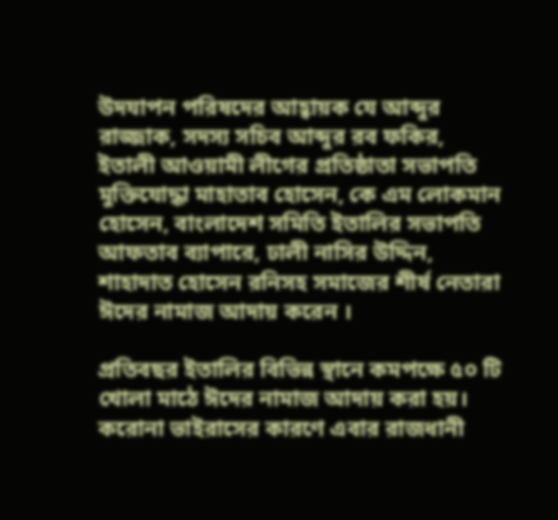উদযাপন পরিষদের আহ্বায়ক যে আব্দুর রাজ্জাক, সদস্য সচিব আব্দুর রব ফকির, ইতালী আওয়ামী লীগের প্রতিষ্ঠাতা সভাপতি মুক্তিযোদ্ধা মাহাতাব হোসেন, কে এম লোকমান হোসেন, বাংলাদেশ সমিতি ইতালির সভাপতি আফতাব ব্যাপারে, ঢালী নাসির উদ্দিন, শাহাদাত হোসেন রনিসহ সমাজের শীর্ষ নেতারা ঈদের নামাজ আদায় করেন ‌।

প্রতিবছর ইতালির বিভিন্ন স্থানে কমপক্ষে ৫০ টি খোলা মাঠে ঈদের নামাজ আদায় করা হয়। করোনা ভাইরাসের কারণে এবার রাজধানী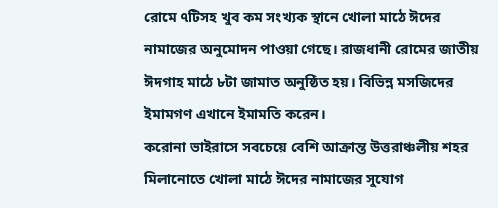রোমে ৭টিসহ খুব কম সংখ্যক স্থানে খোলা মাঠে ঈদের নামাজের অনুমোদন পাওয়া গেছে। রাজধানী রোমের জাতীয় ঈদগাহ মাঠে ৮টা জামাত অনুষ্ঠিত হয়। বিভিন্ন মসজিদের ইমামগণ এখানে ইমামতি করেন।
করোনা ভাইরাসে সবচেয়ে বেশি আক্রান্ত উত্তরাঞ্চলীয় শহর মিলানোতে খোলা মাঠে ঈদের নামাজের সুযোগ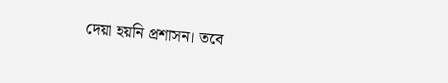দেয়া হয়নি প্রশাসন। তবে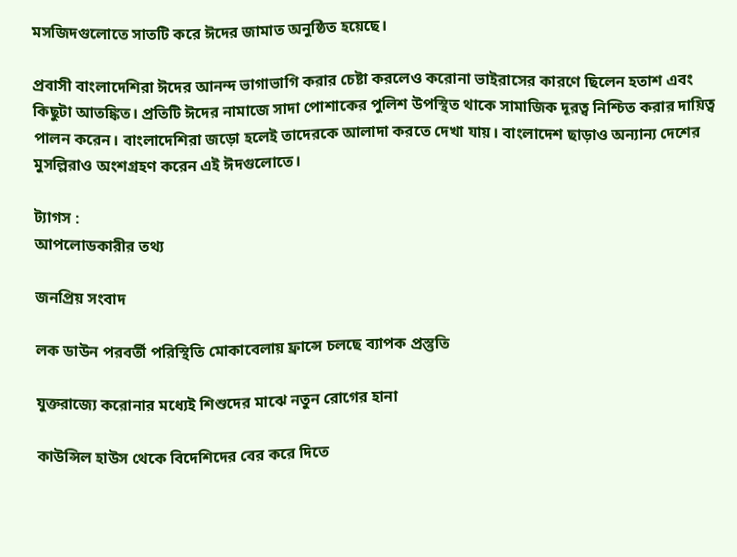মসজিদগুলোতে সাতটি করে ঈদের জামাত অনুষ্ঠিত হয়েছে।

প্রবাসী বাংলাদেশিরা ঈদের আনন্দ ভাগাভাগি করার চেষ্টা করলেও করোনা ভাইরাসের কারণে ছিলেন হতাশ এবং কিছুটা আতঙ্কিত। প্রতিটি ঈদের নামাজে সাদা পোশাকের পুলিশ উপস্থিত থাকে সামাজিক দূরত্ব নিশ্চিত করার দায়িত্ব পালন করেন। বাংলাদেশিরা জড়ো হলেই তাদেরকে আলাদা করতে দেখা যায়। বাংলাদেশ ছাড়াও অন্যান্য দেশের মুসল্লিরাও অংশগ্রহণ করেন এই ঈদগুলোতে।

ট্যাগস :
আপলোডকারীর তথ্য

জনপ্রিয় সংবাদ

লক ডাউন পরবর্তী পরিস্থিতি মোকাবেলায় ফ্রান্সে চলছে ব্যাপক প্রস্তুতি

যুক্তরাজ্যে করোনার মধ্যেই শিশুদের মাঝে নতুন রোগের হানা

কাউন্সিল হাউস থেকে বিদেশিদের বের করে দিতে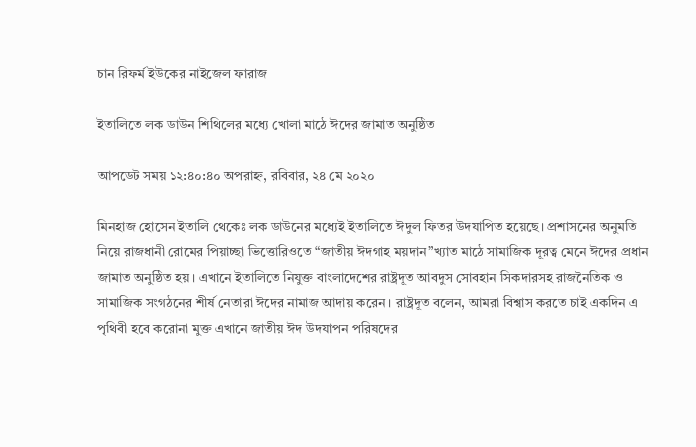চান রিফর্ম ইউকের নাইজেল ফারাজ

ইতালিতে লক ডাউন শিথিলের মধ্যে খোলা মাঠে ঈদের জামাত অনুষ্ঠিত

আপডেট সময় ১২:৪০:৪০ অপরাহ্ন, রবিবার, ২৪ মে ২০২০

মিনহাজ হোসেন ইতালি থেকেঃ লক ডাউনের মধ্যেই ইতালিতে ঈদুল ফিতর উদযাপিত হয়েছে। প্রশাসনের অনুমতি নিয়ে রাজধানী রোমের পিয়াচ্ছা ভিত্তোরিওতে “জাতীয় ঈদগাহ ময়দান”খ্যাত মাঠে সামাজিক দূরত্ব মেনে ঈদের প্রধান জামাত অনুষ্ঠিত হয়। এখানে ইতালিতে নিযুক্ত বাংলাদেশের রাষ্ট্রদূত আবদুস সোবহান সিকদারসহ রাজনৈতিক ও সামাজিক সংগঠনের শীর্ষ নেতারা ঈদের নামাজ আদায় করেন। রাষ্ট্রদূত বলেন, আমরা বিশ্বাস করতে চাই একদিন এ পৃথিবী হবে করোনা মুক্ত এখানে জাতীয় ঈদ উদযাপন পরিষদের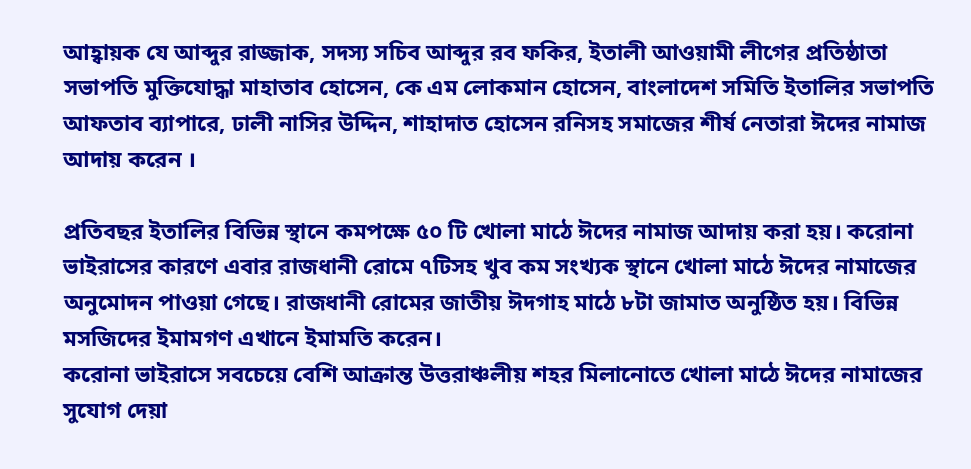আহ্বায়ক যে আব্দুর রাজ্জাক, সদস্য সচিব আব্দুর রব ফকির, ইতালী আওয়ামী লীগের প্রতিষ্ঠাতা সভাপতি মুক্তিযোদ্ধা মাহাতাব হোসেন, কে এম লোকমান হোসেন, বাংলাদেশ সমিতি ইতালির সভাপতি আফতাব ব্যাপারে, ঢালী নাসির উদ্দিন, শাহাদাত হোসেন রনিসহ সমাজের শীর্ষ নেতারা ঈদের নামাজ আদায় করেন ‌।

প্রতিবছর ইতালির বিভিন্ন স্থানে কমপক্ষে ৫০ টি খোলা মাঠে ঈদের নামাজ আদায় করা হয়। করোনা ভাইরাসের কারণে এবার রাজধানী রোমে ৭টিসহ খুব কম সংখ্যক স্থানে খোলা মাঠে ঈদের নামাজের অনুমোদন পাওয়া গেছে। রাজধানী রোমের জাতীয় ঈদগাহ মাঠে ৮টা জামাত অনুষ্ঠিত হয়। বিভিন্ন মসজিদের ইমামগণ এখানে ইমামতি করেন।
করোনা ভাইরাসে সবচেয়ে বেশি আক্রান্ত উত্তরাঞ্চলীয় শহর মিলানোতে খোলা মাঠে ঈদের নামাজের সুযোগ দেয়া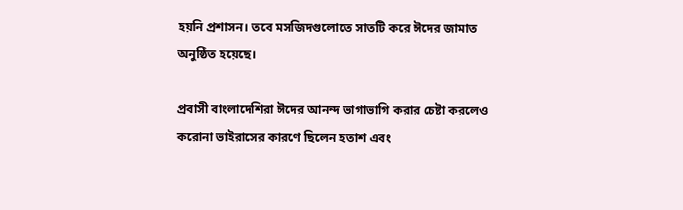হয়নি প্রশাসন। তবে মসজিদগুলোতে সাতটি করে ঈদের জামাত অনুষ্ঠিত হয়েছে।

প্রবাসী বাংলাদেশিরা ঈদের আনন্দ ভাগাভাগি করার চেষ্টা করলেও করোনা ভাইরাসের কারণে ছিলেন হতাশ এবং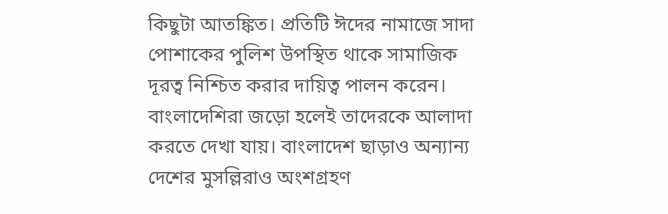কিছুটা আতঙ্কিত। প্রতিটি ঈদের নামাজে সাদা পোশাকের পুলিশ উপস্থিত থাকে সামাজিক দূরত্ব নিশ্চিত করার দায়িত্ব পালন করেন। বাংলাদেশিরা জড়ো হলেই তাদেরকে আলাদা করতে দেখা যায়। বাংলাদেশ ছাড়াও অন্যান্য দেশের মুসল্লিরাও অংশগ্রহণ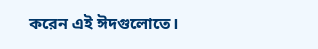করেন এই ঈদগুলোতে।